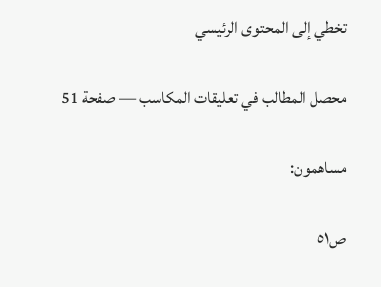تخطي إلى المحتوى الرئيسي

محصل المطالب في تعليقات المكاسب — صفحة 51

مساهمون:

ص٥١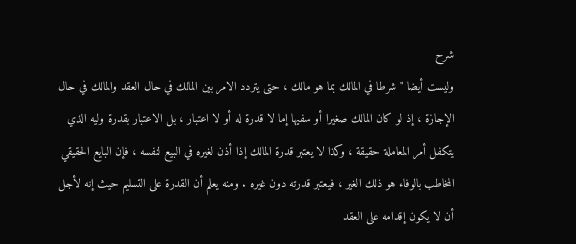شرح
وليست أيضا " شرطا في المالك بما هو مالك ، حتى يتردد الامر بين المالك في حال العقد والمالك في حال الإجازة ، إذ لو كان المالك صغيرا أو سفيها إما لا قدرة له أو لا اعتبار ، بل الاعتبار بقدرة وليه الذي يتكفل أمر المعاملة حقيقة ، وكذا لا يعتبر قدرة المالك إذا أذن لغيره في البيع لنفسه ، فإن البايع الحقيقي المخاطب بالوفاء هو ذلك الغير ، فيعتبر قدرته دون غيره . ومنه يعلم أن القدرة على التسليم حيث إنه لأجل أن لا يكون إقدامه على العقد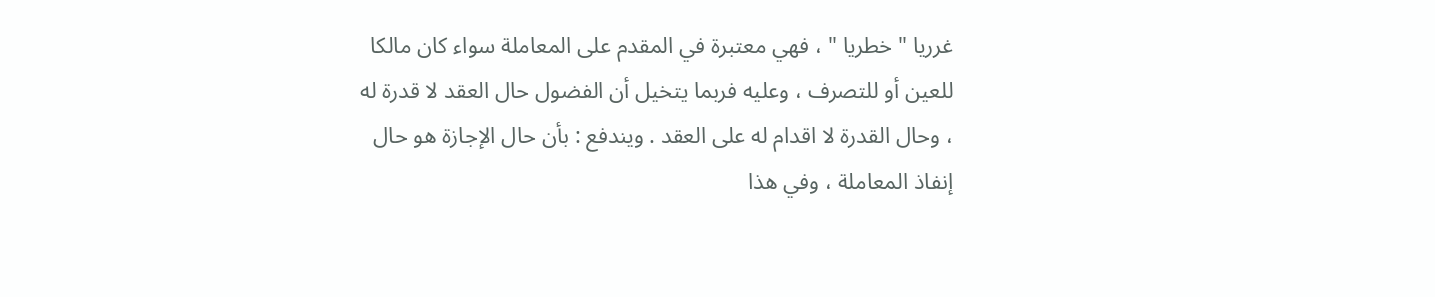غرريا " خطريا " ، فهي معتبرة في المقدم على المعاملة سواء كان مالكا للعين أو للتصرف ، وعليه فربما يتخيل أن الفضول حال العقد لا قدرة له ، وحال القدرة لا اقدام له على العقد . ويندفع : بأن حال الإجازة هو حال إنفاذ المعاملة ، وفي هذا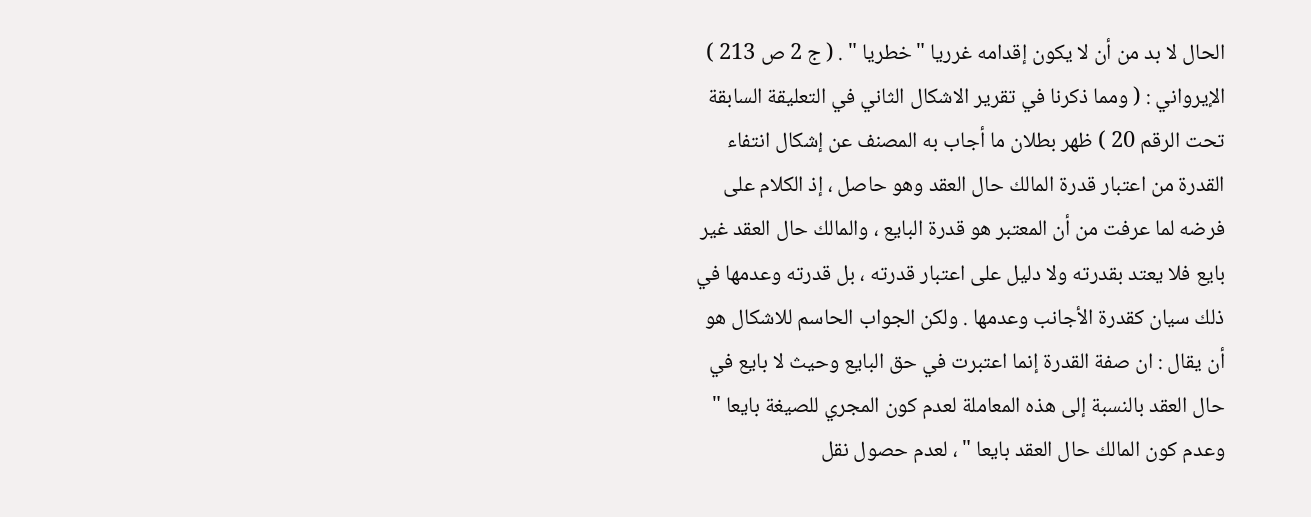الحال لا بد من أن لا يكون إقدامه غرريا " خطريا " . ( ج 2 ص 213 ) الإيرواني : ( ومما ذكرنا في تقرير الاشكال الثاني في التعليقة السابقة تحت الرقم 20 ) ظهر بطلان ما أجاب به المصنف عن إشكال انتفاء القدرة من اعتبار قدرة المالك حال العقد وهو حاصل ، إذ الكلام على فرضه لما عرفت من أن المعتبر هو قدرة البايع ، والمالك حال العقد غير بايع فلا يعتد بقدرته ولا دليل على اعتبار قدرته ، بل قدرته وعدمها في ذلك سيان كقدرة الأجانب وعدمها . ولكن الجواب الحاسم للاشكال هو أن يقال : ان صفة القدرة إنما اعتبرت في حق البايع وحيث لا بايع في حال العقد بالنسبة إلى هذه المعاملة لعدم كون المجري للصيغة بايعا " وعدم كون المالك حال العقد بايعا " ، لعدم حصول نقل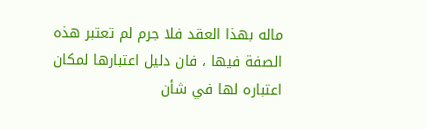ماله بهذا العقد فلا جرم لم تعتبر هذه الصفة فيها ، فان دليل اعتبارها لمكان اعتباره لها في شأن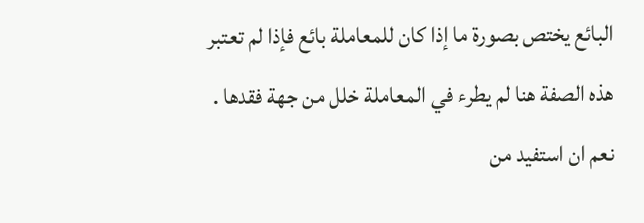البائع يختص بصورة ما إذا كان للمعاملة بائع فإذا لم تعتبر هذه الصفة هنا لم يطرء في المعاملة خلل من جهة فقدها . نعم ان استفيد من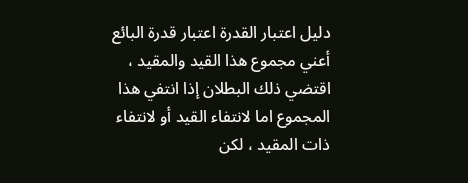دليل اعتبار القدرة اعتبار قدرة البائع أعني مجموع هذا القيد والمقيد ، اقتضي ذلك البطلان إذا انتفي هذا المجموع اما لانتفاء القيد أو لانتفاء ذات المقيد ، لكن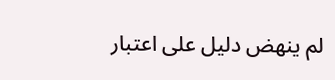لم ينهض دليل على اعتبار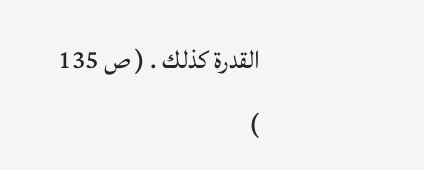القدرة كذلك . ( ص 135 )